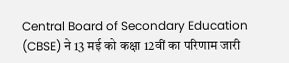Central Board of Secondary Education (CBSE) ने 13 मई को कक्षा 12वीं का परिणाम जारी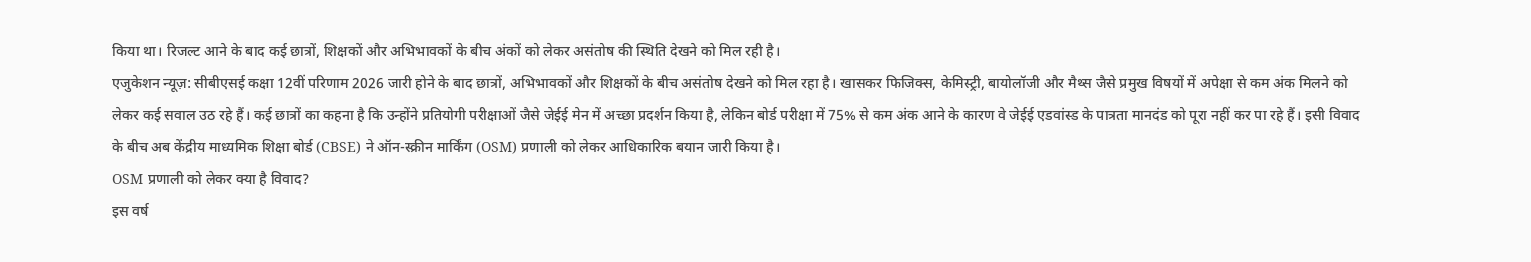किया था। रिजल्ट आने के बाद कई छात्रों, शिक्षकों और अभिभावकों के बीच अंकों को लेकर असंतोष की स्थिति देखने को मिल रही है।
एजुकेशन न्यूज़: सीबीएसई कक्षा 12वीं परिणाम 2026 जारी होने के बाद छात्रों, अभिभावकों और शिक्षकों के बीच असंतोष देखने को मिल रहा है। खासकर फिजिक्स, केमिस्ट्री, बायोलॉजी और मैथ्स जैसे प्रमुख विषयों में अपेक्षा से कम अंक मिलने को लेकर कई सवाल उठ रहे हैं। कई छात्रों का कहना है कि उन्होंने प्रतियोगी परीक्षाओं जैसे जेईई मेन में अच्छा प्रदर्शन किया है, लेकिन बोर्ड परीक्षा में 75% से कम अंक आने के कारण वे जेईई एडवांस्ड के पात्रता मानदंड को पूरा नहीं कर पा रहे हैं। इसी विवाद के बीच अब केंद्रीय माध्यमिक शिक्षा बोर्ड (CBSE) ने ऑन-स्क्रीन मार्किंग (OSM) प्रणाली को लेकर आधिकारिक बयान जारी किया है।
OSM प्रणाली को लेकर क्या है विवाद?
इस वर्ष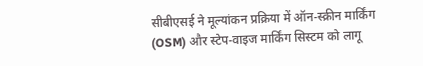सीबीएसई ने मूल्यांकन प्रक्रिया में ऑन-स्क्रीन मार्किंग (OSM) और स्टेप-वाइज मार्किंग सिस्टम को लागू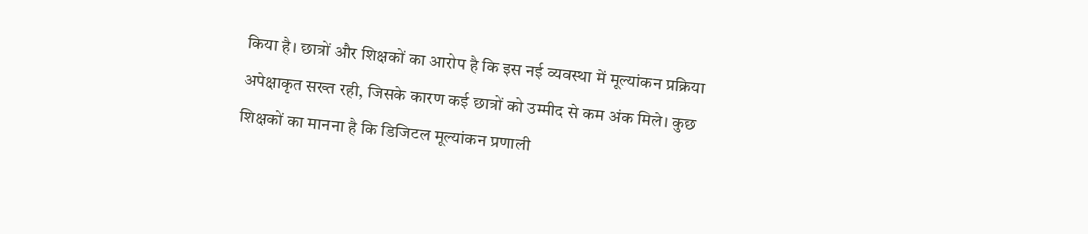किया है। छात्रों और शिक्षकों का आरोप है कि इस नई व्यवस्था में मूल्यांकन प्रक्रिया अपेक्षाकृत सख्त रही, जिसके कारण कई छात्रों को उम्मीद से कम अंक मिले। कुछ शिक्षकों का मानना है कि डिजिटल मूल्यांकन प्रणाली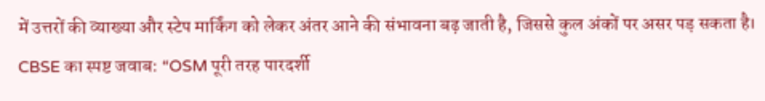में उत्तरों की व्याख्या और स्टेप मार्किंग को लेकर अंतर आने की संभावना बढ़ जाती है, जिससे कुल अंकों पर असर पड़ सकता है।
CBSE का स्पष्ट जवाब: “OSM पूरी तरह पारदर्शी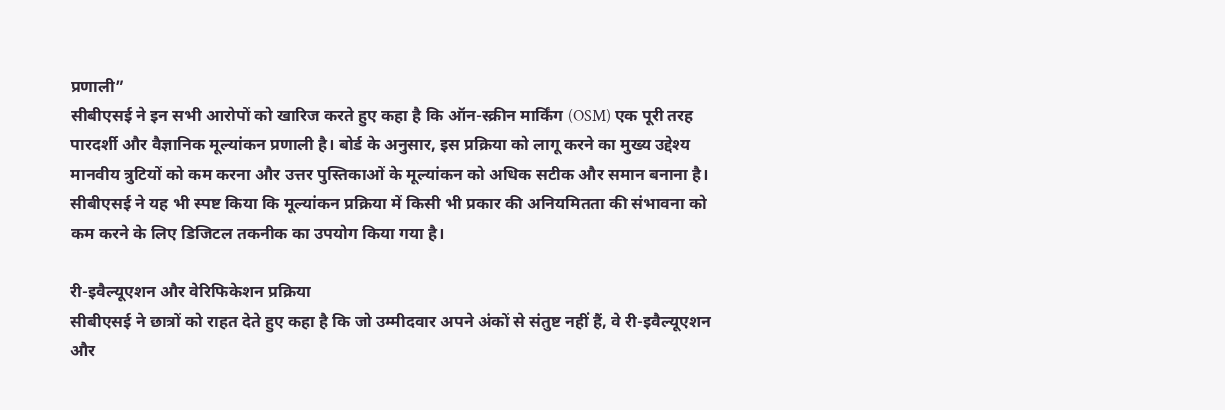प्रणाली”
सीबीएसई ने इन सभी आरोपों को खारिज करते हुए कहा है कि ऑन-स्क्रीन मार्किंग (OSM) एक पूरी तरह पारदर्शी और वैज्ञानिक मूल्यांकन प्रणाली है। बोर्ड के अनुसार, इस प्रक्रिया को लागू करने का मुख्य उद्देश्य मानवीय त्रुटियों को कम करना और उत्तर पुस्तिकाओं के मूल्यांकन को अधिक सटीक और समान बनाना है।
सीबीएसई ने यह भी स्पष्ट किया कि मूल्यांकन प्रक्रिया में किसी भी प्रकार की अनियमितता की संभावना को कम करने के लिए डिजिटल तकनीक का उपयोग किया गया है।

री-इवैल्यूएशन और वेरिफिकेशन प्रक्रिया
सीबीएसई ने छात्रों को राहत देते हुए कहा है कि जो उम्मीदवार अपने अंकों से संतुष्ट नहीं हैं, वे री-इवैल्यूएशन और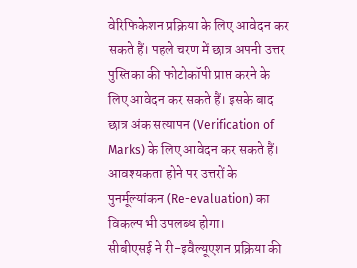वेरिफिकेशन प्रक्रिया के लिए आवेदन कर सकते हैं। पहले चरण में छात्र अपनी उत्तर पुस्तिका की फोटोकॉपी प्राप्त करने के लिए आवेदन कर सकते हैं। इसके बाद छात्र अंक सत्यापन (Verification of Marks) के लिए आवेदन कर सकते हैं। आवश्यकता होने पर उत्तरों के पुनर्मूल्यांकन (Re-evaluation) का विकल्प भी उपलब्ध होगा।
सीबीएसई ने री-इवैल्यूएशन प्रक्रिया की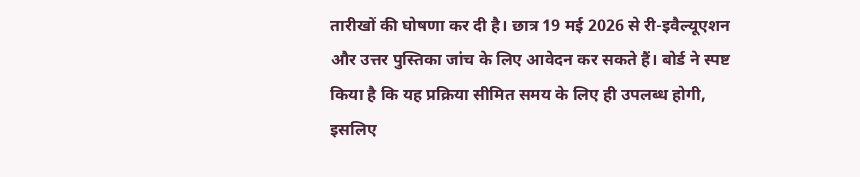तारीखों की घोषणा कर दी है। छात्र 19 मई 2026 से री-इवैल्यूएशन और उत्तर पुस्तिका जांच के लिए आवेदन कर सकते हैं। बोर्ड ने स्पष्ट किया है कि यह प्रक्रिया सीमित समय के लिए ही उपलब्ध होगी, इसलिए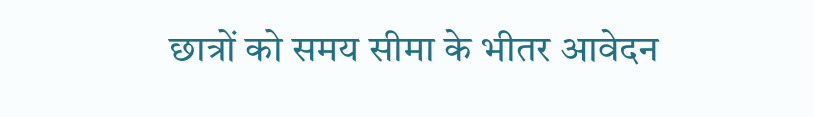छात्रों को समय सीमा के भीतर आवेदन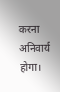करना अनिवार्य होगा।